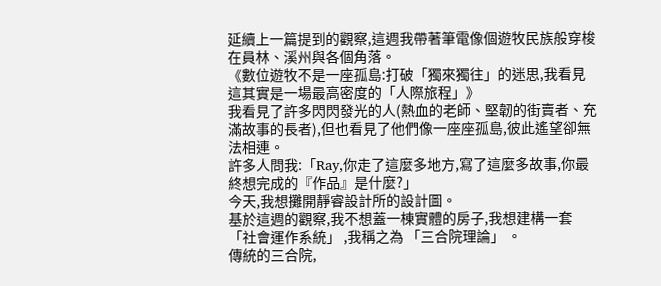延續上一篇提到的觀察,這週我帶著筆電像個遊牧民族般穿梭在員林、溪州與各個角落。
《數位遊牧不是一座孤島:打破「獨來獨往」的迷思,我看見這其實是一場最高密度的「人際旅程」》
我看見了許多閃閃發光的人(熱血的老師、堅韌的街賣者、充滿故事的長者),但也看見了他們像一座座孤島,彼此遙望卻無法相連。
許多人問我:「Ray,你走了這麼多地方,寫了這麼多故事,你最終想完成的『作品』是什麼?」
今天,我想攤開靜睿設計所的設計圖。
基於這週的觀察,我不想蓋一棟實體的房子,我想建構一套 「社會運作系統」 ,我稱之為 「三合院理論」 。
傳統的三合院,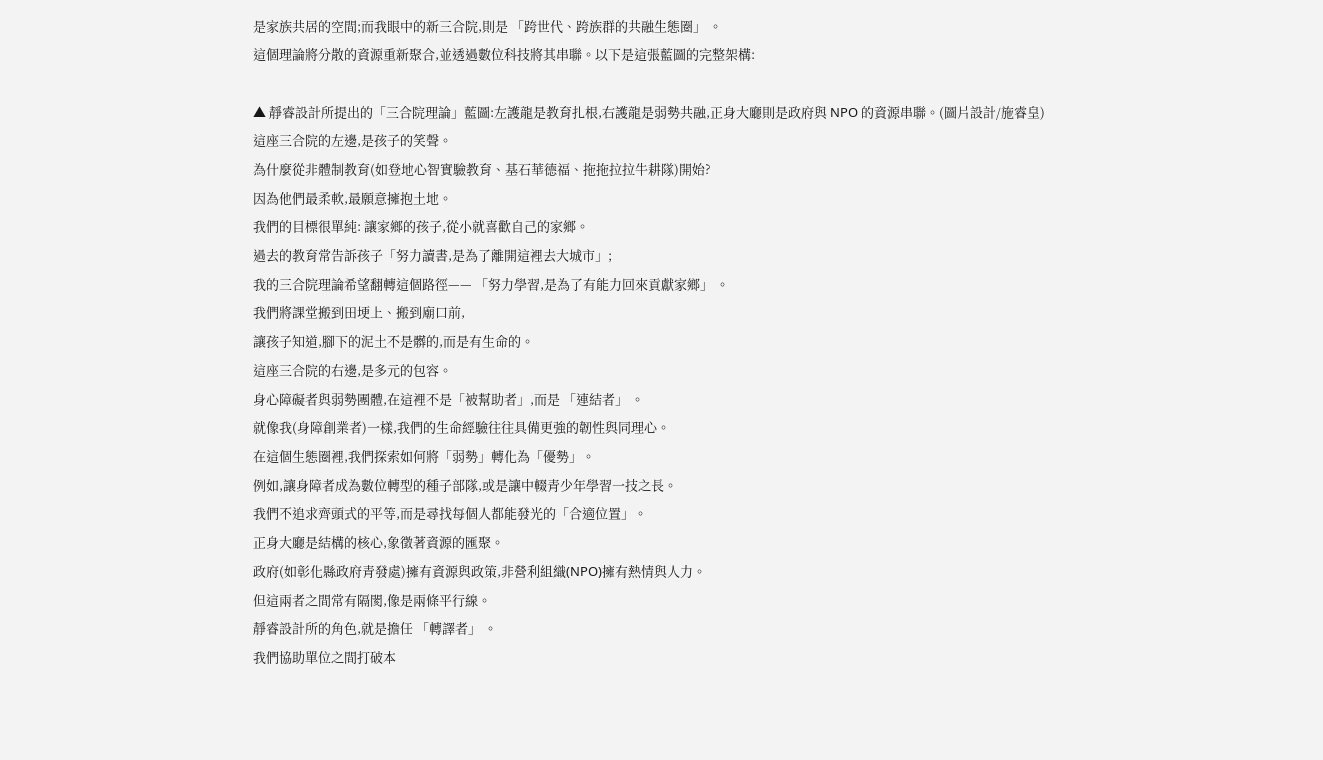是家族共居的空間;而我眼中的新三合院,則是 「跨世代、跨族群的共融生態圈」 。
這個理論將分散的資源重新聚合,並透過數位科技將其串聯。以下是這張藍圖的完整架構:

▲ 靜睿設計所提出的「三合院理論」藍圖:左護龍是教育扎根,右護龍是弱勢共融,正身大廳則是政府與 NPO 的資源串聯。(圖片設計/施睿皇)
這座三合院的左邊,是孩子的笑聲。
為什麼從非體制教育(如登地心智實驗教育、基石華德福、拖拖拉拉牛耕隊)開始?
因為他們最柔軟,最願意擁抱土地。
我們的目標很單純: 讓家鄉的孩子,從小就喜歡自己的家鄉。
過去的教育常告訴孩子「努力讀書,是為了離開這裡去大城市」;
我的三合院理論希望翻轉這個路徑—— 「努力學習,是為了有能力回來貢獻家鄉」 。
我們將課堂搬到田埂上、搬到廟口前,
讓孩子知道,腳下的泥土不是髒的,而是有生命的。
這座三合院的右邊,是多元的包容。
身心障礙者與弱勢團體,在這裡不是「被幫助者」,而是 「連結者」 。
就像我(身障創業者)一樣,我們的生命經驗往往具備更強的韌性與同理心。
在這個生態圈裡,我們探索如何將「弱勢」轉化為「優勢」。
例如,讓身障者成為數位轉型的種子部隊,或是讓中輟青少年學習一技之長。
我們不追求齊頭式的平等,而是尋找每個人都能發光的「合適位置」。
正身大廳是結構的核心,象徵著資源的匯聚。
政府(如彰化縣政府青發處)擁有資源與政策,非營利組織(NPO)擁有熱情與人力。
但這兩者之間常有隔閡,像是兩條平行線。
靜睿設計所的角色,就是擔任 「轉譯者」 。
我們協助單位之間打破本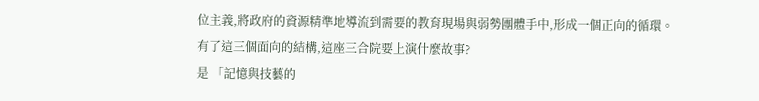位主義,將政府的資源精準地導流到需要的教育現場與弱勢團體手中,形成一個正向的循環。
有了這三個面向的結構,這座三合院要上演什麼故事?
是 「記憶與技藝的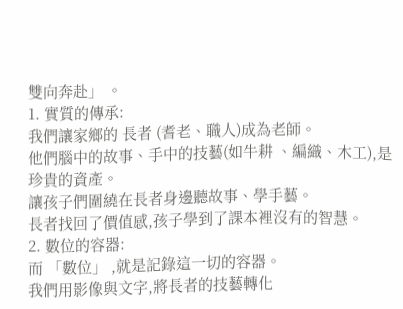雙向奔赴」 。
1. 實質的傳承:
我們讓家鄉的 長者 (耆老、職人)成為老師。
他們腦中的故事、手中的技藝(如牛耕 、編織、木工),是珍貴的資產。
讓孩子們圍繞在長者身邊聽故事、學手藝。
長者找回了價值感,孩子學到了課本裡沒有的智慧。
2. 數位的容器:
而 「數位」 ,就是記錄這一切的容器。
我們用影像與文字,將長者的技藝轉化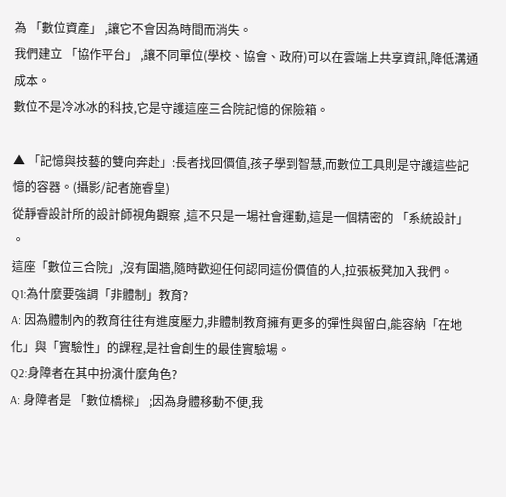為 「數位資產」 ,讓它不會因為時間而消失。
我們建立 「協作平台」 ,讓不同單位(學校、協會、政府)可以在雲端上共享資訊,降低溝通成本。
數位不是冷冰冰的科技,它是守護這座三合院記憶的保險箱。

▲ 「記憶與技藝的雙向奔赴」:長者找回價值,孩子學到智慧,而數位工具則是守護這些記憶的容器。(攝影/記者施睿皇)
從靜睿設計所的設計師視角觀察 ,這不只是一場社會運動,這是一個精密的 「系統設計」 。
這座「數位三合院」,沒有圍牆,隨時歡迎任何認同這份價值的人,拉張板凳加入我們。
Q1:為什麼要強調「非體制」教育?
A: 因為體制內的教育往往有進度壓力,非體制教育擁有更多的彈性與留白,能容納「在地化」與「實驗性」的課程,是社會創生的最佳實驗場。
Q2:身障者在其中扮演什麼角色?
A: 身障者是 「數位橋樑」 ;因為身體移動不便,我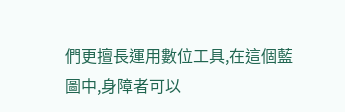們更擅長運用數位工具,在這個藍圖中,身障者可以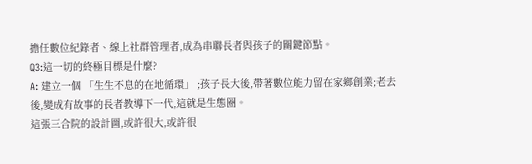擔任數位紀錄者、線上社群管理者,成為串聯長者與孩子的關鍵節點。
Q3:這一切的終極目標是什麼?
A: 建立一個 「生生不息的在地循環」 ;孩子長大後,帶著數位能力留在家鄉創業;老去後,變成有故事的長者教導下一代,這就是生態圈。
這張三合院的設計圖,或許很大,或許很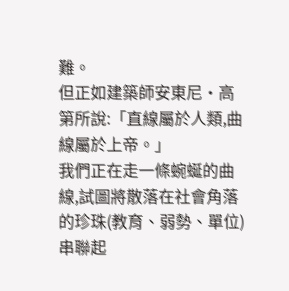難。
但正如建築師安東尼·高第所說:「直線屬於人類,曲線屬於上帝。」
我們正在走一條蜿蜒的曲線,試圖將散落在社會角落的珍珠(教育、弱勢、單位)串聯起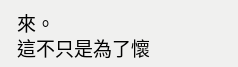來。
這不只是為了懷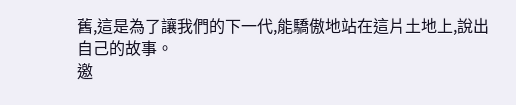舊,這是為了讓我們的下一代,能驕傲地站在這片土地上,說出自己的故事。
邀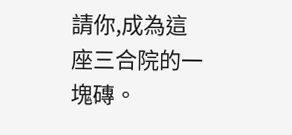請你,成為這座三合院的一塊磚。